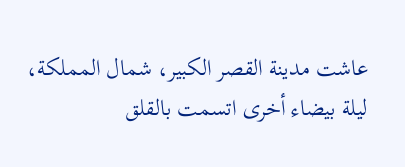عاشت مدينة القصر الكبير، شمال المملكة، ليلة بيضاء أخرى اتسمت بالقلق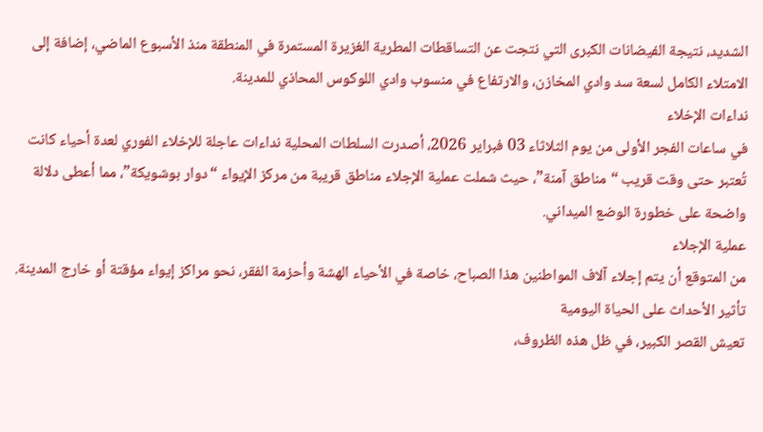الشديد، نتيجة الفيضانات الكبرى التي نتجت عن التساقطات المطرية الغزيرة المستمرة في المنطقة منذ الأسبوع الماضي، إضافة إلى الامتلاء الكامل لسعة سد وادي المخازن، والارتفاع في منسوب وادي اللوكوس المحاذي للمدينة.
نداءات الإخلاء
في ساعات الفجر الأولى من يوم الثلاثاء 03 فبراير 2026، أصدرت السلطات المحلية نداءات عاجلة للإخلاء الفوري لعدة أحياء كانت تُعتبر حتى وقت قريب “مناطق آمنة”، حيث شملت عملية الإجلاء مناطق قريبة من مركز الإيواء “دوار بوشويكة”، مما أعطى دلالة واضحة على خطورة الوضع الميداني.
عملية الإجلاء
من المتوقع أن يتم إجلاء آلاف المواطنين هذا الصباح، خاصة في الأحياء الهشة وأحزمة الفقر، نحو مراكز إيواء مؤقتة أو خارج المدينة.
تأثير الأحداث على الحياة اليومية
تعيش القصر الكبير، في ظل هذه الظروف،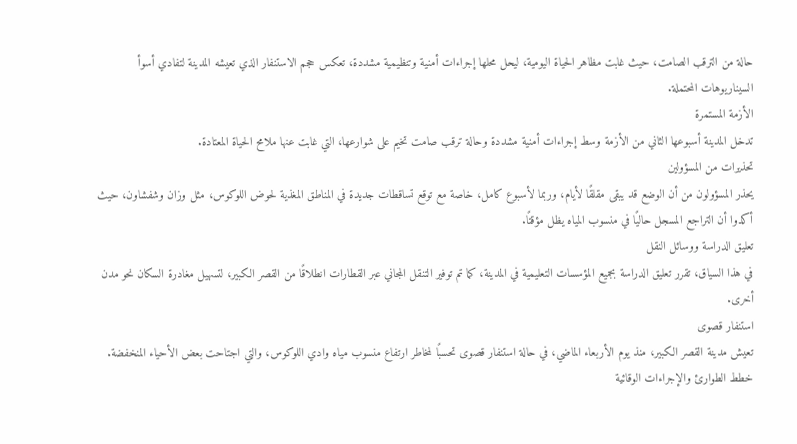حالة من الترقب الصامت، حيث غابت مظاهر الحياة اليومية، ليحل محلها إجراءات أمنية وتنظيمية مشددة، تعكس حجم الاستنفار الذي تعيشه المدينة لتفادي أسوأ السيناريوهات المحتملة.
الأزمة المستمرة
تدخل المدينة أسبوعها الثاني من الأزمة وسط إجراءات أمنية مشددة وحالة ترقب صامت تخيم على شوارعها، التي غابت عنها ملامح الحياة المعتادة.
تحذيرات من المسؤولين
يحذر المسؤولون من أن الوضع قد يبقى مقلقًا لأيام، وربما لأسبوع كامل، خاصة مع توقع تساقطات جديدة في المناطق المغذية لحوض اللوكوس، مثل وزان وشفشاون، حيث أكدوا أن التراجع المسجل حاليًا في منسوب المياه يظل مؤقتًا.
تعليق الدراسة ووسائل النقل
في هذا السياق، تقرر تعليق الدراسة بجميع المؤسسات التعليمية في المدينة، كما تم توفير التنقل المجاني عبر القطارات انطلاقًا من القصر الكبير، لتسهيل مغادرة السكان نحو مدن أخرى.
استنفار قصوى
تعيش مدينة القصر الكبير، منذ يوم الأربعاء الماضي، في حالة استنفار قصوى تحسبًا لمخاطر ارتفاع منسوب مياه وادي اللوكوس، والتي اجتاحت بعض الأحياء المنخفضة.
خطط الطوارئ والإجراءات الوقائية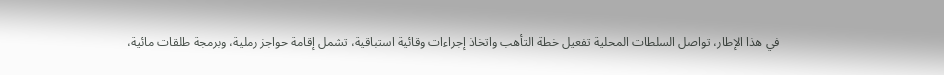في هذا الإطار، تواصل السلطات المحلية تفعيل خطة التأهب واتخاذ إجراءات وقائية استباقية، تشمل إقامة حواجز رملية، وبرمجة طلقات مائية،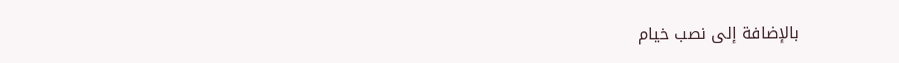بالإضافة إلى نصب خيام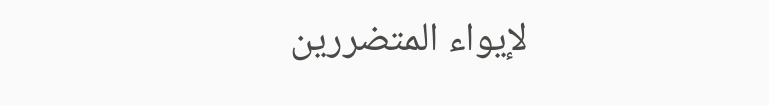لإيواء المتضررين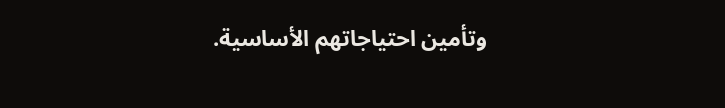وتأمين احتياجاتهم الأساسية.